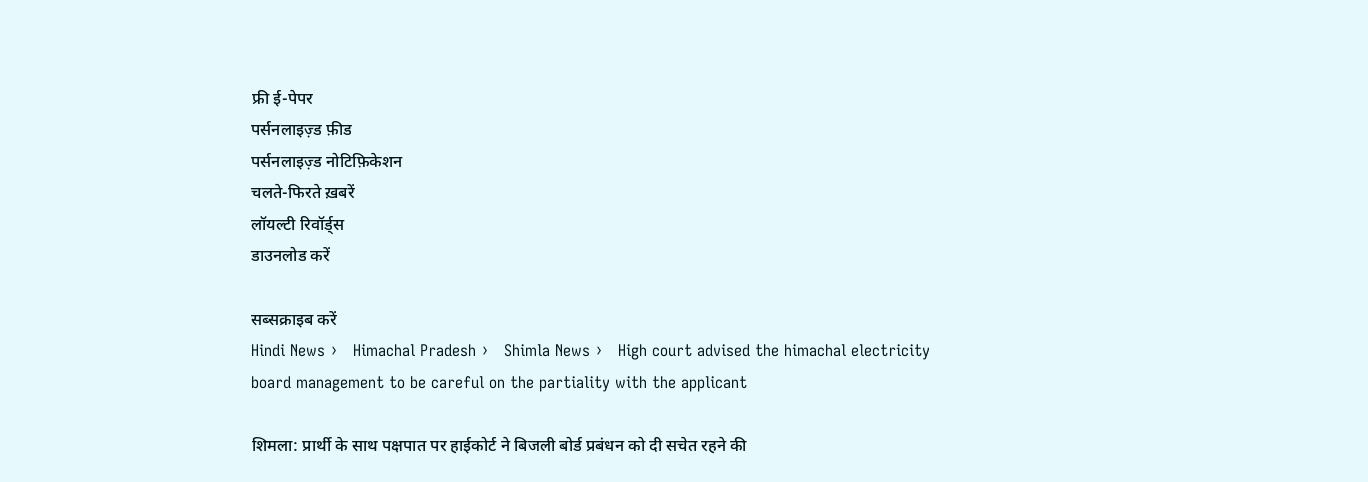फ्री ई-पेपर
पर्सनलाइज़्ड फ़ीड
पर्सनलाइज़्ड नोटिफ़िकेशन
चलते-फिरते ख़बरें
लॉयल्टी रिवॉर्ड्स
डाउनलोड करें

सब्सक्राइब करें
Hindi News ›   Himachal Pradesh ›   Shimla News ›   High court advised the himachal electricity board management to be careful on the partiality with the applicant

शिमला: प्रार्थी के साथ पक्षपात पर हाईकोर्ट ने बिजली बोर्ड प्रबंधन को दी सचेत रहने की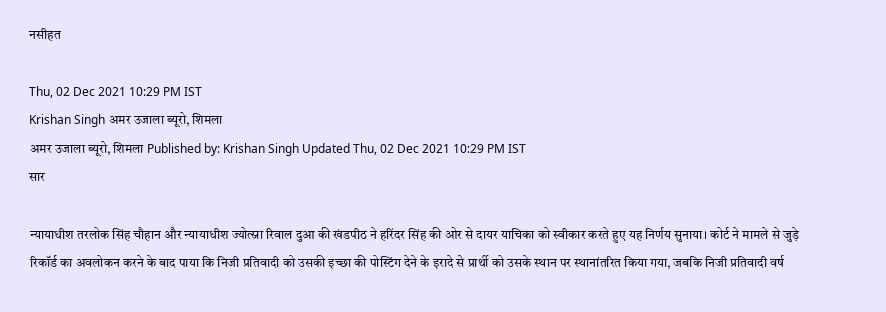नसीहत

Thu, 02 Dec 2021 10:29 PM IST
Krishan Singh अमर उजाला ब्यूरो, शिमला
अमर उजाला ब्यूरो, शिमला Published by: Krishan Singh Updated Thu, 02 Dec 2021 10:29 PM IST
सार

न्यायाधीश तरलोक सिंह चौहान और न्यायाधीश ज्योत्स्ना रिवाल दुआ की खंडपीठ ने हरिंदर सिंह की ओर से दायर याचिका को स्वीकार करते हुए यह निर्णय सुनाया। कोर्ट ने मामले से जुड़े रिकॉर्ड का अवलोकन करने के बाद पाया कि निजी प्रतिवादी को उसकी इच्छा की पोस्टिंग देने के इरादे से प्रार्थी को उसके स्थान पर स्थानांतरित किया गया, जबकि निजी प्रतिवादी वर्ष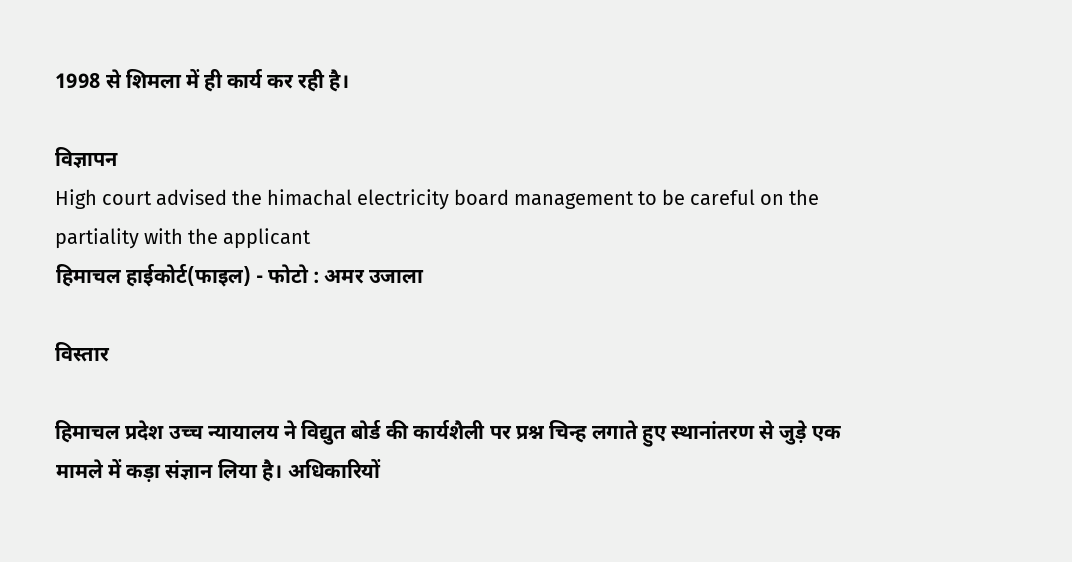1998 से शिमला में ही कार्य कर रही है।

विज्ञापन
High court advised the himachal electricity board management to be careful on the partiality with the applicant
हिमाचल हाईकोर्ट(फाइल) - फोटो : अमर उजाला

विस्तार

हिमाचल प्रदेश उच्च न्यायालय ने विद्युत बोर्ड की कार्यशैली पर प्रश्न चिन्ह लगाते हुए स्थानांतरण से जुड़े एक मामले में कड़ा संज्ञान लिया है। अधिकारियों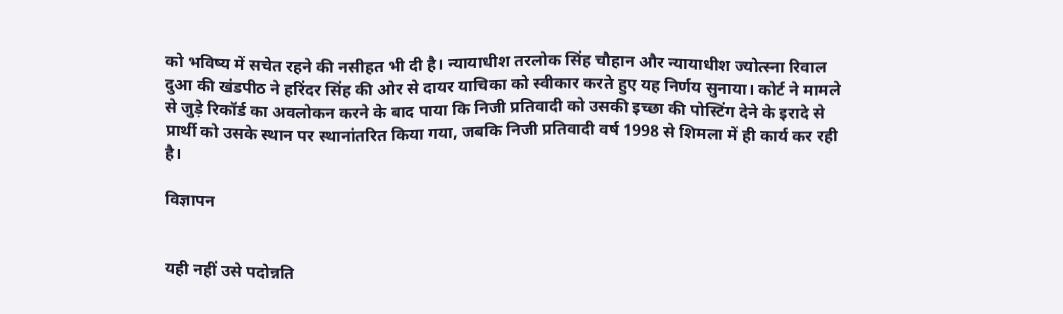को भविष्य में सचेत रहने की नसीहत भी दी है। न्यायाधीश तरलोक सिंह चौहान और न्यायाधीश ज्योत्स्ना रिवाल दुआ की खंडपीठ ने हरिंदर सिंह की ओर से दायर याचिका को स्वीकार करते हुए यह निर्णय सुनाया। कोर्ट ने मामले से जुड़े रिकॉर्ड का अवलोकन करने के बाद पाया कि निजी प्रतिवादी को उसकी इच्छा की पोस्टिंग देने के इरादे से प्रार्थी को उसके स्थान पर स्थानांतरित किया गया, जबकि निजी प्रतिवादी वर्ष 1998 से शिमला में ही कार्य कर रही है।

विज्ञापन


यही नहीं उसे पदोन्नति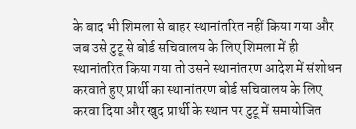के बाद भी शिमला से बाहर स्थानांतरित नहीं किया गया और जब उसे टुटू से बोर्ड सचिवालय के लिए शिमला में ही स्थानांतरित किया गया तो उसने स्थानांतरण आदेश में संशोधन करवाते हुए प्रार्थी का स्थानांतरण बोर्ड सचिवालय के लिए करवा दिया और खुद प्रार्थी के स्थान पर टुटू में समायोजित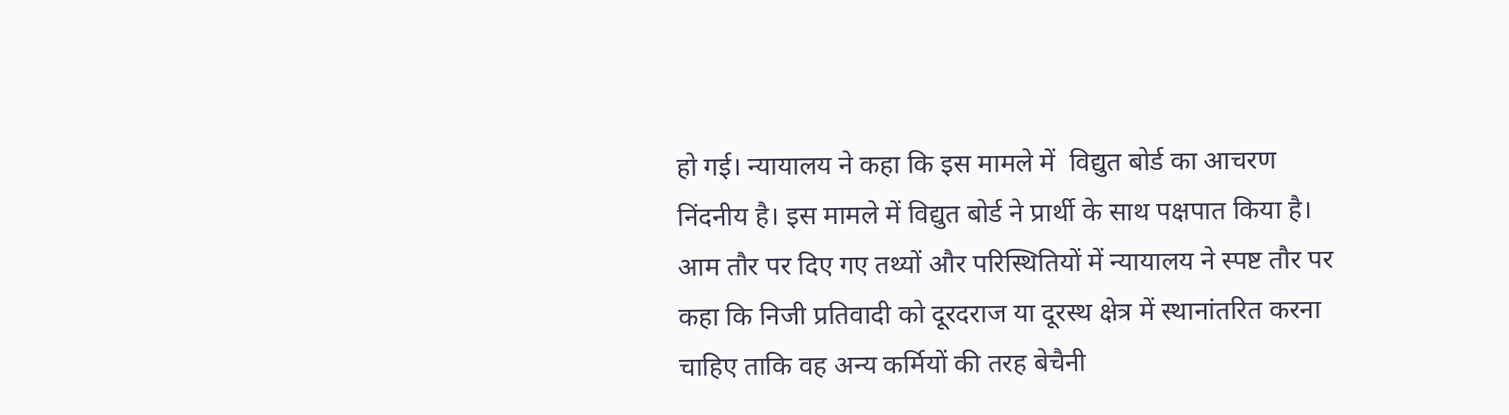हो गई। न्यायालय ने कहा कि इस मामले में  विद्युत बोर्ड का आचरण निंदनीय है। इस मामले में विद्युत बोर्ड ने प्रार्थी के साथ पक्षपात किया है। आम तौर पर दिए गए तथ्यों और परिस्थितियों में न्यायालय ने स्पष्ट तौर पर कहा कि निजी प्रतिवादी को दूरदराज या दूरस्थ क्षेत्र में स्थानांतरित करना चाहिए ताकि वह अन्य कर्मियों की तरह बेचैनी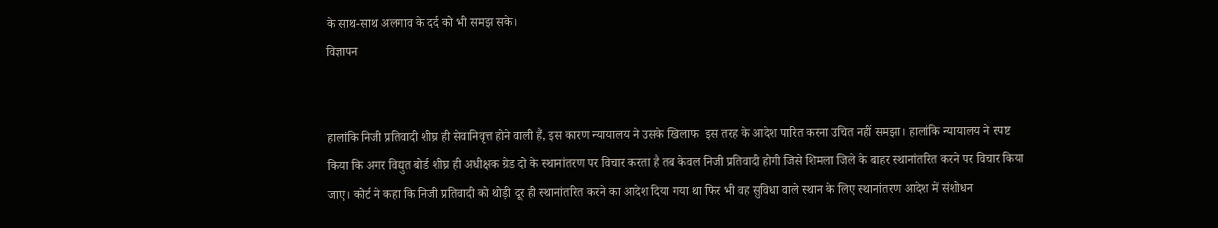के साथ-साथ अलगाव के दर्द को भी समझ सके।
विज्ञापन


हालांकि निजी प्रतिवादी शीघ्र ही सेवानिवृत्त होने वाली हैं, इस कारण न्यायालय ने उसके खिलाफ  इस तरह के आदेश पारित करना उचित नहीं समझा। हालांकि न्यायालय ने स्पष्ट किया कि अगर विद्युत बोर्ड शीघ्र ही अधीक्षक ग्रेड दो के स्थानांतरण पर विचार करता है तब केवल निजी प्रतिवादी होगी जिसे शिमला जिले के बाहर स्थानांतरित करने पर विचार किया जाए। कोर्ट ने कहा कि निजी प्रतिवादी को थोड़ी दूर ही स्थानांतरित करने का आदेश दिया गया था फिर भी वह सुविधा वाले स्थान के लिए स्थानांतरण आदेश में संशोधन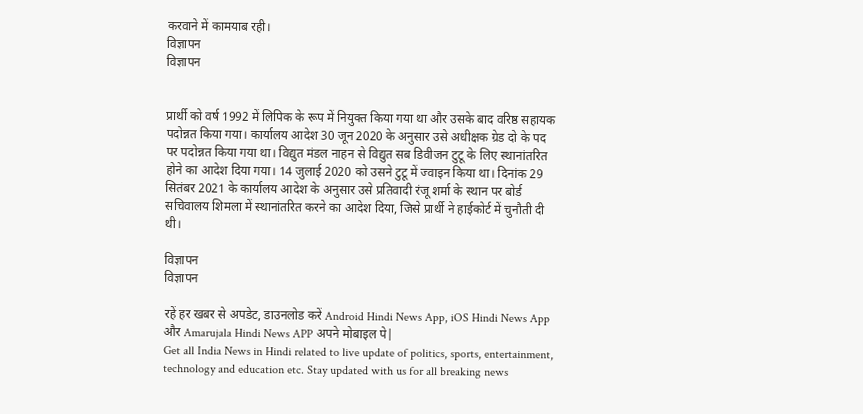करवाने में कामयाब रही।
विज्ञापन
विज्ञापन


प्रार्थी को वर्ष 1992 में लिपिक के रूप में नियुक्त किया गया था और उसके बाद वरिष्ठ सहायक पदोन्नत किया गया। कार्यालय आदेश 30 जून 2020 के अनुसार उसे अधीक्षक ग्रेड दो के पद पर पदोन्नत किया गया था। विद्युत मंडल नाहन से विद्युत सब डिवीजन टुटू के लिए स्थानांतरित होने का आदेश दिया गया। 14 जुलाई 2020 को उसने टुटू में ज्वाइन किया था। दिनांक 29 सितंबर 2021 के कार्यालय आदेश के अनुसार उसे प्रतिवादी रंजू शर्मा के स्थान पर बोर्ड सचिवालय शिमला में स्थानांतरित करने का आदेश दिया, जिसे प्रार्थी ने हाईकोर्ट में चुनौती दी थी।

विज्ञापन
विज्ञापन

रहें हर खबर से अपडेट, डाउनलोड करें Android Hindi News App, iOS Hindi News App और Amarujala Hindi News APP अपने मोबाइल पे|
Get all India News in Hindi related to live update of politics, sports, entertainment, technology and education etc. Stay updated with us for all breaking news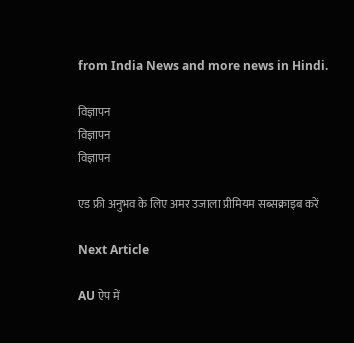from India News and more news in Hindi.

विज्ञापन
विज्ञापन
विज्ञापन

एड फ्री अनुभव के लिए अमर उजाला प्रीमियम सब्सक्राइब करें

Next Article

AU ऐप में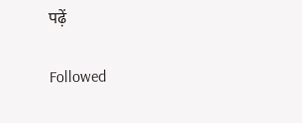पढ़ें

Followed